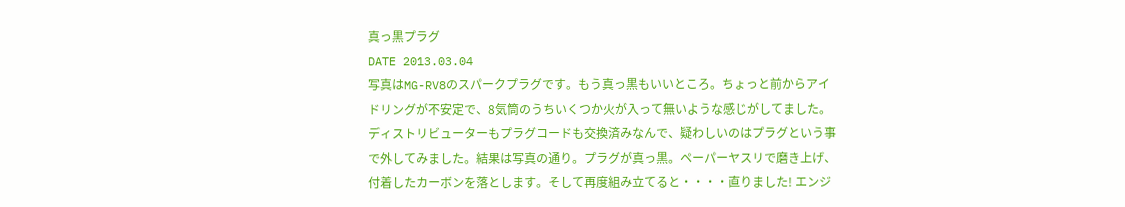真っ黒プラグ
DATE 2013.03.04
写真はMG-RV8のスパークプラグです。もう真っ黒もいいところ。ちょっと前からアイドリングが不安定で、8気筒のうちいくつか火が入って無いような感じがしてました。ディストリビューターもプラグコードも交換済みなんで、疑わしいのはプラグという事で外してみました。結果は写真の通り。プラグが真っ黒。ペーパーヤスリで磨き上げ、付着したカーボンを落とします。そして再度組み立てると・・・・直りました! エンジ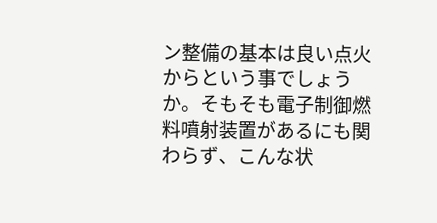ン整備の基本は良い点火からという事でしょうか。そもそも電子制御燃料噴射装置があるにも関わらず、こんな状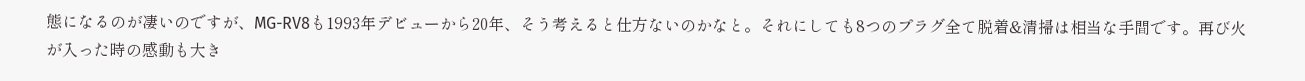態になるのが凄いのですが、MG-RV8も1993年デビューから20年、そう考えると仕方ないのかなと。それにしても8つのプラグ全て脱着&清掃は相当な手間です。再び火が入った時の感動も大き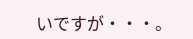いですが・・・。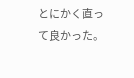とにかく直って良かった。